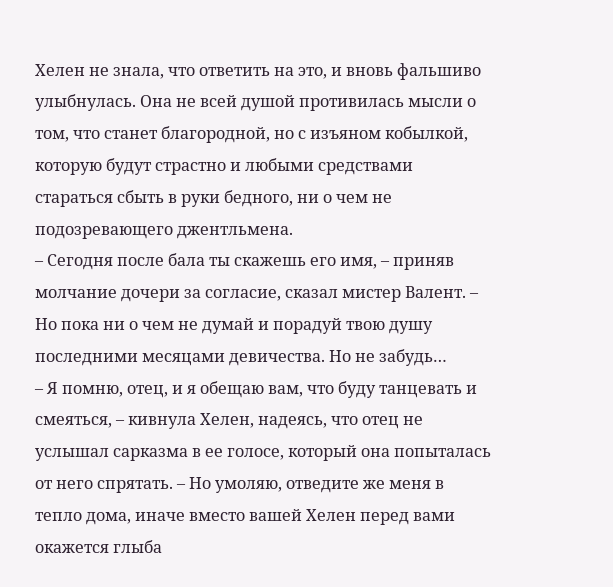Хелен не знала, что ответить на это, и вновь фальшиво улыбнулась. Она не всей душой противилась мысли о том, что станет благородной, но с изъяном кобылкой, которую будут страстно и любыми средствами стараться сбыть в руки бедного, ни о чем не подозревающего джентльмена.
– Сегодня после бала ты скажешь его имя, – приняв молчание дочери за согласие, сказал мистер Валент. – Но пока ни о чем не думай и порадуй твою душу последними месяцами девичества. Но не забудь…
– Я помню, отец, и я обещаю вам, что буду танцевать и смеяться, – кивнула Хелен, надеясь, что отец не услышал сарказма в ее голосе, который она попыталась от него спрятать. – Но умоляю, отведите же меня в тепло дома, иначе вместо вашей Хелен перед вами окажется глыба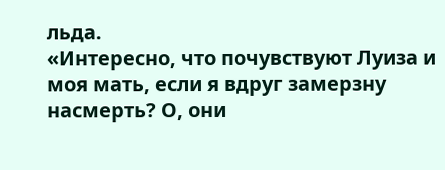льда.
«Интересно, что почувствуют Луиза и моя мать, если я вдруг замерзну насмерть? О, они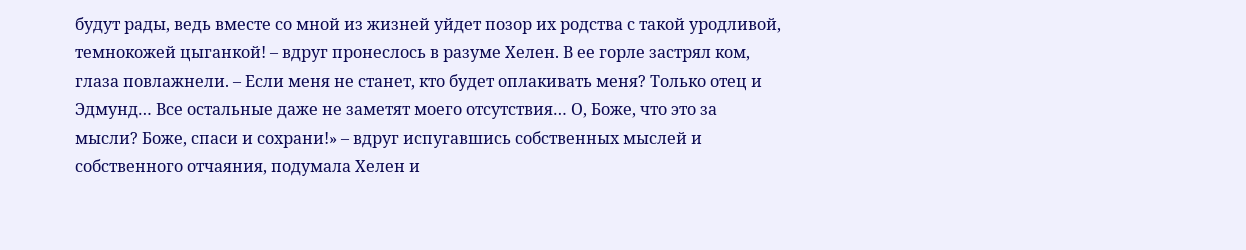будут рады, ведь вместе со мной из жизней уйдет позор их родства с такой уродливой, темнокожей цыганкой! – вдруг пронеслось в разуме Хелен. В ее горле застрял ком, глаза повлажнели. – Если меня не станет, кто будет оплакивать меня? Только отец и Эдмунд… Все остальные даже не заметят моего отсутствия… О, Боже, что это за мысли? Боже, спаси и сохрани!» – вдруг испугавшись собственных мыслей и собственного отчаяния, подумала Хелен и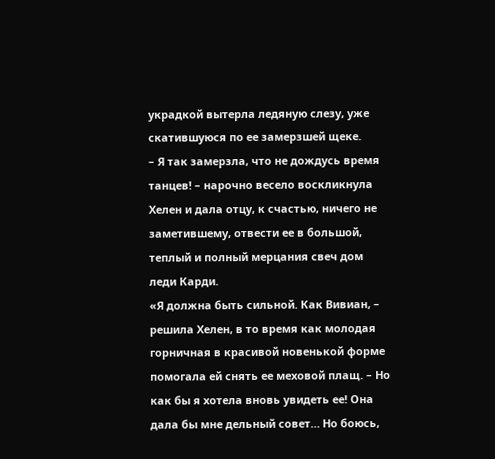украдкой вытерла ледяную слезу, уже скатившуюся по ее замерзшей щеке.
– Я так замерзла, что не дождусь время танцев! – нарочно весело воскликнула Хелен и дала отцу, к счастью, ничего не заметившему, отвести ее в большой, теплый и полный мерцания свеч дом леди Карди.
«Я должна быть сильной. Как Вивиан, – решила Хелен, в то время как молодая горничная в красивой новенькой форме помогала ей снять ее меховой плащ. – Но как бы я хотела вновь увидеть ее! Она дала бы мне дельный совет… Но боюсь,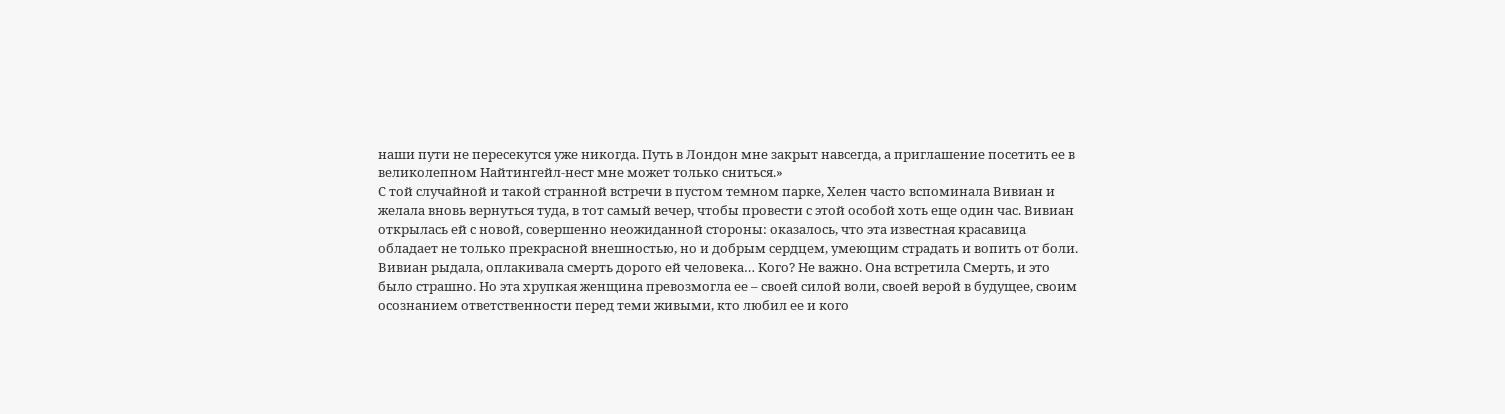наши пути не пересекутся уже никогда. Путь в Лондон мне закрыт навсегда, а приглашение посетить ее в великолепном Найтингейл-нест мне может только сниться.»
С той случайной и такой странной встречи в пустом темном парке, Хелен часто вспоминала Вивиан и желала вновь вернуться туда, в тот самый вечер, чтобы провести с этой особой хоть еще один час. Вивиан открылась ей с новой, совершенно неожиданной стороны: оказалось, что эта известная красавица обладает не только прекрасной внешностью, но и добрым сердцем, умеющим страдать и вопить от боли. Вивиан рыдала, оплакивала смерть дорого ей человека… Кого? Не важно. Она встретила Смерть, и это было страшно. Но эта хрупкая женщина превозмогла ее – своей силой воли, своей верой в будущее, своим осознанием ответственности перед теми живыми, кто любил ее и кого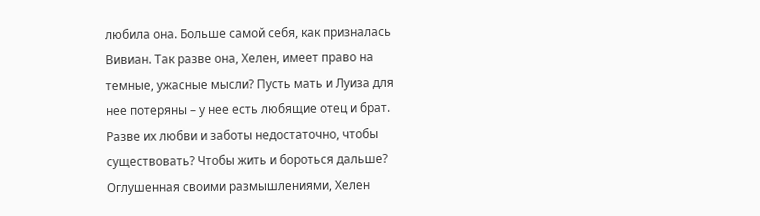любила она. Больше самой себя, как призналась Вивиан. Так разве она, Хелен, имеет право на темные, ужасные мысли? Пусть мать и Луиза для нее потеряны – у нее есть любящие отец и брат. Разве их любви и заботы недостаточно, чтобы существовать? Чтобы жить и бороться дальше?
Оглушенная своими размышлениями, Хелен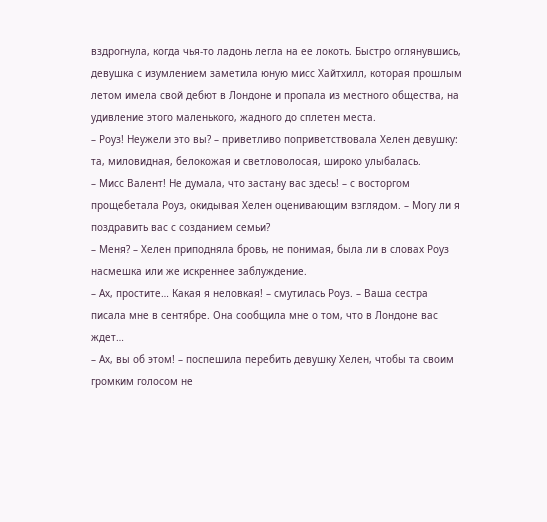вздрогнула, когда чья-то ладонь легла на ее локоть. Быстро оглянувшись, девушка с изумлением заметила юную мисс Хайтхилл, которая прошлым летом имела свой дебют в Лондоне и пропала из местного общества, на удивление этого маленького, жадного до сплетен места.
– Роуз! Неужели это вы? – приветливо поприветствовала Хелен девушку: та, миловидная, белокожая и светловолосая, широко улыбалась.
– Мисс Валент! Не думала, что застану вас здесь! – с восторгом прощебетала Роуз, окидывая Хелен оценивающим взглядом. – Могу ли я поздравить вас с созданием семьи?
– Меня? – Хелен приподняла бровь, не понимая, была ли в словах Роуз насмешка или же искреннее заблуждение.
– Ах, простите… Какая я неловкая! – смутилась Роуз. – Ваша сестра писала мне в сентябре. Она сообщила мне о том, что в Лондоне вас ждет…
– Ах, вы об этом! – поспешила перебить девушку Хелен, чтобы та своим громким голосом не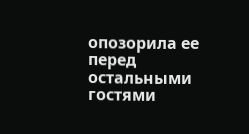опозорила ее перед остальными гостями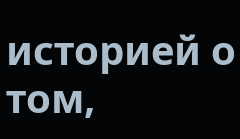историей о том,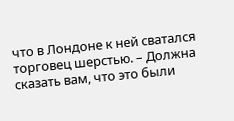что в Лондоне к ней сватался торговец шерстью. – Должна сказать вам, что это были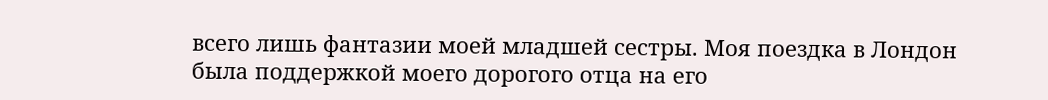всего лишь фантазии моей младшей сестры. Моя поездка в Лондон была поддержкой моего дорогого отца на его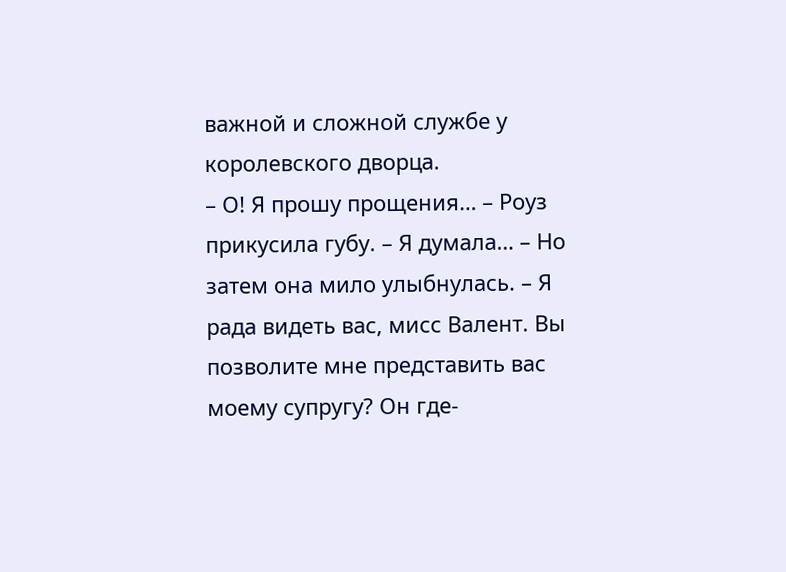важной и сложной службе у королевского дворца.
– О! Я прошу прощения… – Роуз прикусила губу. – Я думала… – Но затем она мило улыбнулась. – Я рада видеть вас, мисс Валент. Вы позволите мне представить вас моему супругу? Он где-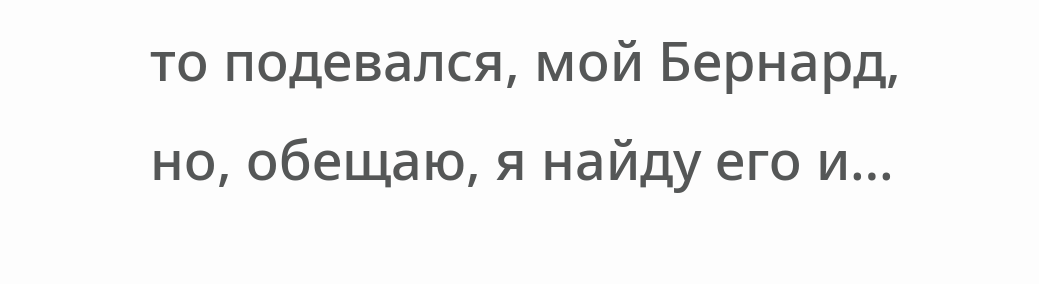то подевался, мой Бернард, но, обещаю, я найду его и…